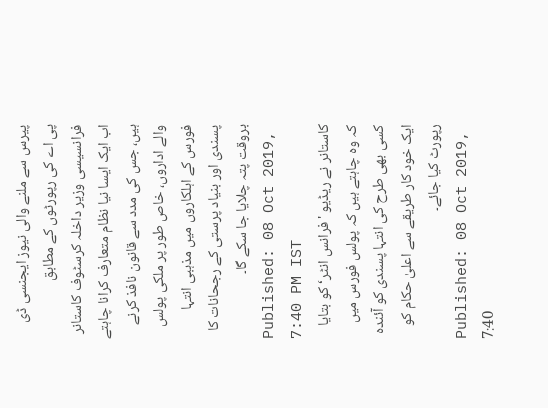پیرس سے ملنے والی نیوز ایجنسی ڈی پی اے کی رپورٹوں کے مطابق فرانسیسی وزیر داخلہ کرسٹوف کاستانر اب ایک ایسا نیا نظام متعارف کرانا چاہتے ہیں، جس کی مدد سے قانون نافذ کرنے والے اداروں، خاص طور پر ملکی پولس فورس کے اہلکاروں میں مذہبی انتہا پسندی اور بنیاد پرستی کے رجحانات کا بروقت پتہ چلایا جا سکے گا۔
Published: 08 Oct 2019, 7:40 PM IST
کاستانر نے ریڈیو 'فرانس انٹر‘ کو بتایا کہ وہ چاہتے ہیں کہ پولس فورس میں کسی بھی طرح کی انتہا پسندی کو آئندہ ایک خود کار طریقے سے اعلیٰ حکام کو رپورٹ کیا جائے۔
Published: 08 Oct 2019, 7:40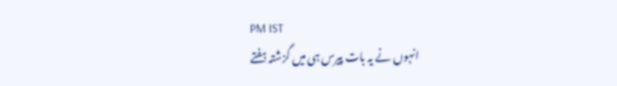PM IST
انہوں نے یہ بات پیرس ہی میں گزشتہ ہفتے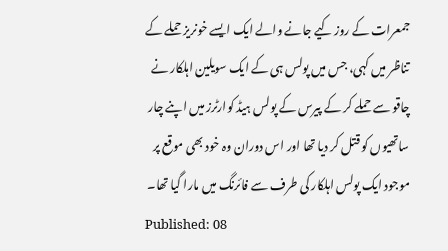جمعرات کے روز کیے جانے والے ایک ایسے خونریز حملے کے تناظر میں کہی، جس میں پولس ہی کے ایک سویلین اہلکار نے چاقو سے حملے کر کے پیرس کے پولس ہیڈ کوارٹرز میں اپنے چار ساتھیوں کو قتل کر دیا تھا اور اس دوران وہ خود بھی موقع پر موجود ایک پولس اہلکار کی طرف سے فائرنگ میں مارا گیا تھا۔
Published: 08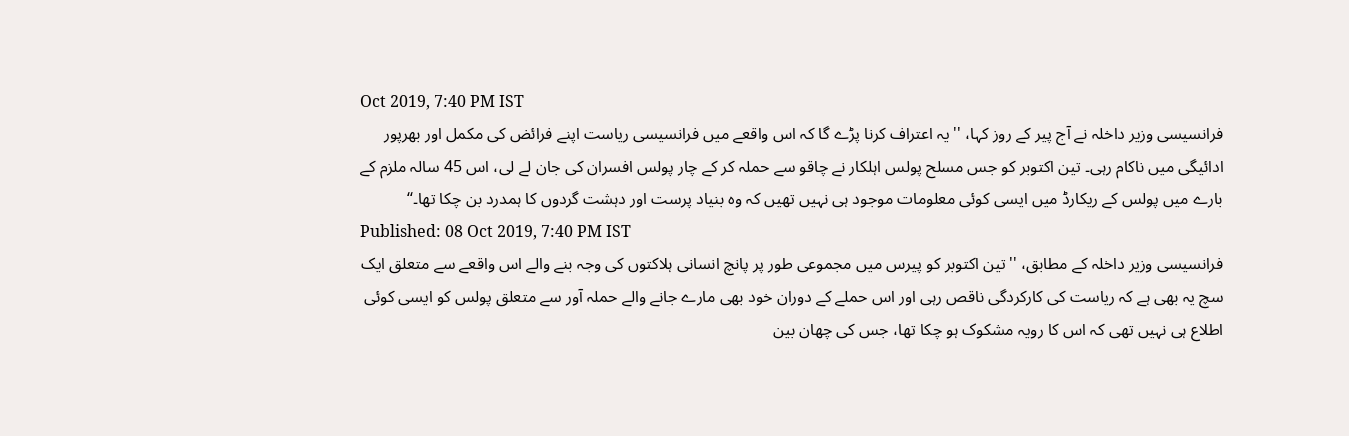Oct 2019, 7:40 PM IST
فرانسیسی وزیر داخلہ نے آج پیر کے روز کہا، ''یہ اعتراف کرنا پڑے گا کہ اس واقعے میں فرانسیسی ریاست اپنے فرائض کی مکمل اور بھرپور ادائیگی میں ناکام رہی۔ تین اکتوبر کو جس مسلح پولس اہلکار نے چاقو سے حملہ کر کے چار پولس افسران کی جان لے لی، اس 45 سالہ ملزم کے بارے میں پولس کے ریکارڈ میں ایسی کوئی معلومات موجود ہی نہیں تھیں کہ وہ بنیاد پرست اور دہشت گردوں کا ہمدرد بن چکا تھا۔‘‘
Published: 08 Oct 2019, 7:40 PM IST
فرانسیسی وزیر داخلہ کے مطابق، ''تین اکتوبر کو پیرس میں مجموعی طور پر پانچ انسانی ہلاکتوں کی وجہ بنے والے اس واقعے سے متعلق ایک سچ یہ بھی ہے کہ ریاست کی کارکردگی ناقص رہی اور اس حملے کے دوران خود بھی مارے جانے والے حملہ آور سے متعلق پولس کو ایسی کوئی اطلاع ہی نہیں تھی کہ اس کا رویہ مشکوک ہو چکا تھا، جس کی چھان بین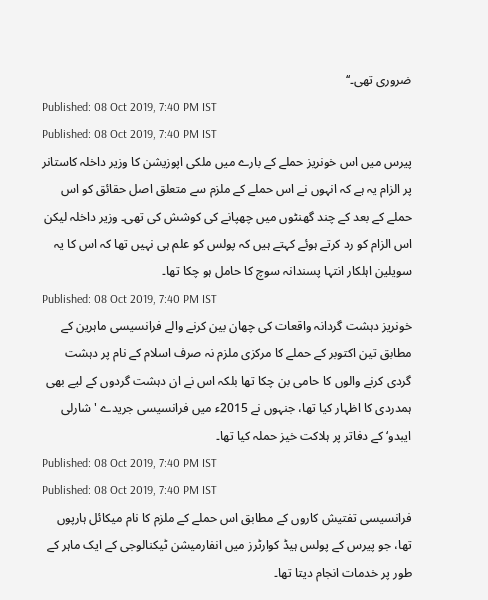ضروری تھی۔‘‘
Published: 08 Oct 2019, 7:40 PM IST
Published: 08 Oct 2019, 7:40 PM IST
پیرس میں اس خونریز حملے کے بارے میں ملکی اپوزیشن کا وزیر داخلہ کاستانر پر الزام یہ ہے کہ انہوں نے اس حملے کے ملزم سے متعلق اصل حقائق کو اس حملے کے بعد کے چند گھنٹوں میں چھپانے کی کوشش کی تھی۔ وزیر داخلہ لیکن اس الزام کو رد کرتے ہوئے کہتے ہیں کہ پولس کو علم ہی نہیں تھا کہ اس کا یہ سویلین اہلکار انتہا پسندانہ سوچ کا حامل ہو چکا تھا۔
Published: 08 Oct 2019, 7:40 PM IST
خونریز دہشت گردانہ واقعات کی چھان بین کرنے والے فرانسیسی ماہرین کے مطابق تین اکتوبر کے حملے کا مرکزی ملزم نہ صرف اسلام کے نام پر دہشت گردی کرنے والوں کا حامی بن چکا تھا بلکہ اس نے ان دہشت گردوں کے لیے بھی ہمدردی کا اظہار کیا تھا، جنہوں نے 2015ء میں فرانسیسی جریدے 'شارلی ایبدو‘ کے دفاتر پر ہلاکت خیز حملہ کیا تھا۔
Published: 08 Oct 2019, 7:40 PM IST
Published: 08 Oct 2019, 7:40 PM IST
فرانسیسی تفتیش کاروں کے مطابق اس حملے کے ملزم کا نام میکائل ہارپوں تھا، جو پیرس کے پولس ہیڈ کوارٹرز میں انفارمیشن ٹیکنالوجی کے ایک ماہر کے طور پر خدمات انجام دیتا تھا۔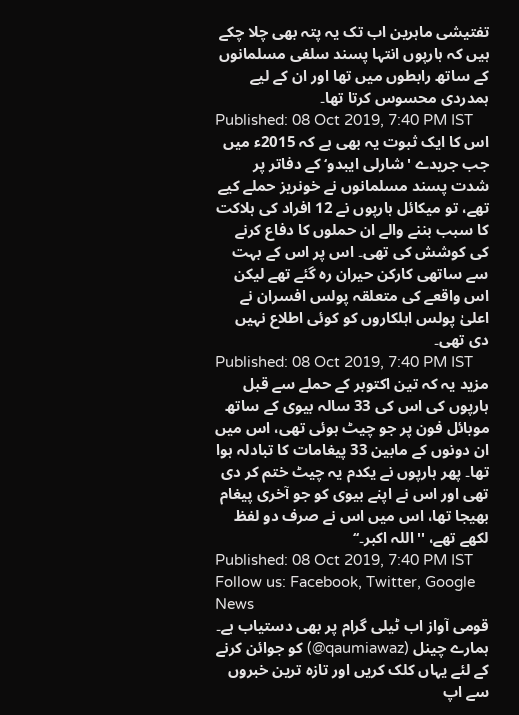تفتیشی ماہرین اب تک یہ پتہ بھی چلا چکے ہیں کہ ہارپوں انتہا پسند سلفی مسلمانوں کے ساتھ رابطوں میں تھا اور ان کے لیے ہمدردی محسوس کرتا تھا۔
Published: 08 Oct 2019, 7:40 PM IST
اس کا ایک ثبوت یہ بھی ہے کہ 2015ء میں جب جریدے 'شارلی ایبدو‘ کے دفاتر پر شدت پسند مسلمانوں نے خونریز حملے کیے تھے، تو میکائل ہارپوں نے 12 افراد کی ہلاکت کا سبب بننے والے ان حملوں کا دفاع کرنے کی کوشش کی تھی۔ اس پر اس کے بہت سے ساتھی کارکن حیران رہ گئے تھے لیکن اس واقعے کی متعلقہ پولس افسران نے اعلیٰ پولس اہلکاروں کو کوئی اطلاع نہیں دی تھی۔
Published: 08 Oct 2019, 7:40 PM IST
مزید یہ کہ تین اکتوبر کے حملے سے قبل ہارپوں کی اس کی 33 سالہ بیوی کے ساتھ موبائل فون پر جو چیٹ ہوئی تھی، اس میں ان دونوں کے مابین 33 پیغامات کا تبادلہ ہوا تھا۔ پھر ہارپوں نے یکدم یہ چیٹ ختم کر دی تھی اور اس نے اپنے بیوی کو جو آخری پیغام بھیجا تھا، اس میں اس نے صرف دو لفظ لکھے تھے، ''اللہ اکبر۔‘‘
Published: 08 Oct 2019, 7:40 PM IST
Follow us: Facebook, Twitter, Google News
قومی آواز اب ٹیلی گرام پر بھی دستیاب ہے۔ ہمارے چینل (qaumiawaz@) کو جوائن کرنے کے لئے یہاں کلک کریں اور تازہ ترین خبروں سے اپ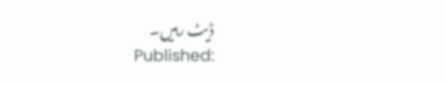ڈیٹ رہیں۔
Published: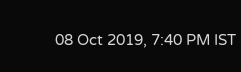08 Oct 2019, 7:40 PM IST